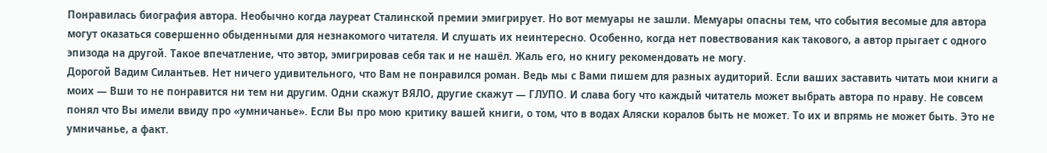Понравилась биография автора. Необычно когда лауреат Сталинской премии эмигрирует. Но вот мемуары не зашли. Мемуары опасны тем, что события весомые для автора могут оказаться совершенно обыденными для незнакомого читателя. И слушать их неинтересно. Особенно, когда нет повествования как такового, а автор прыгает с одного эпизода на другой. Такое впечатление, что эвтор, эмигрировав себя так и не нашёл. Жаль его, но книгу рекомендовать не могу.
Дорогой Вадим Силантьев. Нет ничего удивительного, что Вам не понравился роман. Ведь мы с Вами пишем для разных аудиторий. Если ваших заставить читать мои книги а моих — Вши то не понравится ни тем ни другим. Одни скажут ВЯЛО, другие скажут — ГЛУПО. И слава богу что каждый читатель может выбрать автора по нраву. Не совсем понял что Вы имели ввиду про «умничанье». Если Вы про мою критику вашей книги, о том, что в водах Аляски коралов быть не может. То их и впрямь не может быть. Это не умничанье, а факт.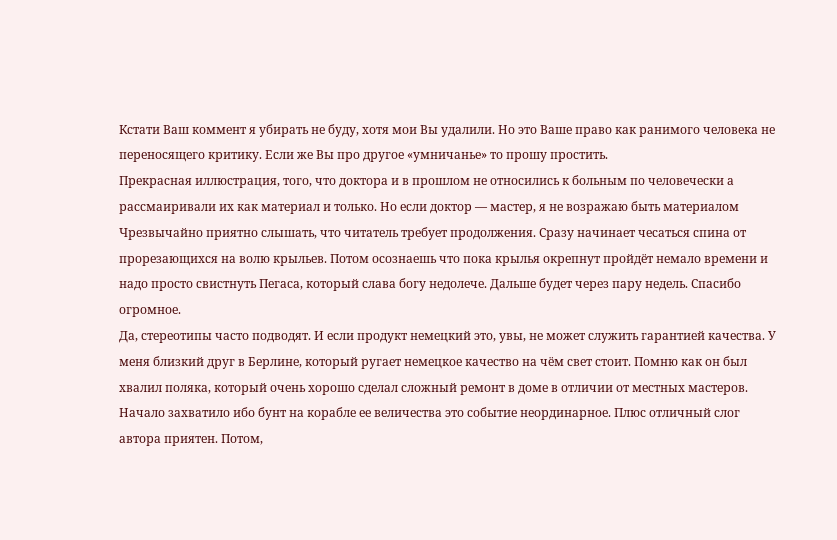Кстати Ваш коммент я убирать не буду, хотя мои Вы удалили. Но это Ваше право как ранимого человека не переносящего критику. Если же Вы про другое «умничанье» то прошу простить.
Прекрасная иллюстрация, того, что доктора и в прошлом не относились к больным по человечески а рассмаиривали их как материал и только. Но если доктор — мастер, я не возражаю быть материалом
Чрезвычайно приятно слышать, что читатель требует продолжения. Сразу начинает чесаться спина от прорезающихся на волю крыльев. Потом осознаешь что пока крылья окрепнут пройдёт немало времени и надо просто свистнуть Пегаса, который слава богу недолече. Дальше будет через пару недель. Спасибо огромное.
Да, стереотипы часто подводят. И если продукт немецкий это, увы, не может служить гарантией качества. У меня близкий друг в Берлине, который ругает немецкое качество на чём свет стоит. Помню как он был хвалил поляка, который очень хорошо сделал сложный ремонт в доме в отличии от местных мастеров.
Начало захватило ибо бунт на корабле ее величества это событие неординарное. Плюс отличный слог автора приятен. Потом,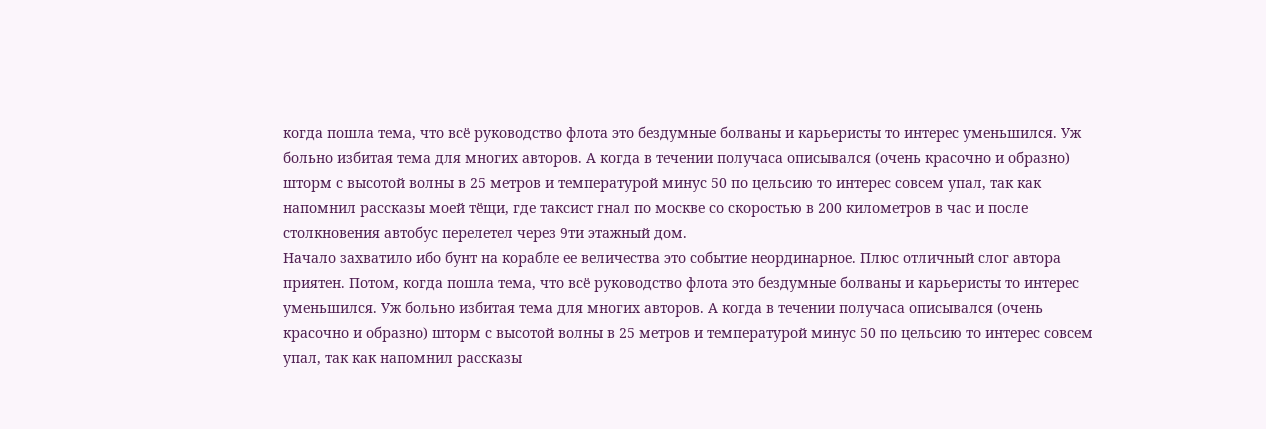когда пошла тема, что всё руководство флота это бездумные болваны и карьеристы то интерес уменьшился. Уж больно избитая тема для многих авторов. А когда в течении получаса описывался (очень красочно и образно) шторм с высотой волны в 25 метров и температурой минус 50 по цельсию то интерес совсем упал, так как напомнил рассказы моей тёщи, где таксист гнал по москве со скоростью в 200 километров в час и после столкновения автобус перелетел через 9ти этажный дом.
Начало захватило ибо бунт на корабле ее величества это событие неординарное. Плюс отличный слог автора приятен. Потом, когда пошла тема, что всё руководство флота это бездумные болваны и карьеристы то интерес уменьшился. Уж больно избитая тема для многих авторов. А когда в течении получаса описывался (очень красочно и образно) шторм с высотой волны в 25 метров и температурой минус 50 по цельсию то интерес совсем упал, так как напомнил рассказы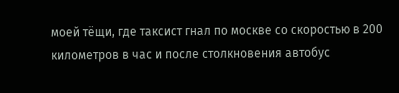моей тёщи, где таксист гнал по москве со скоростью в 200 километров в час и после столкновения автобус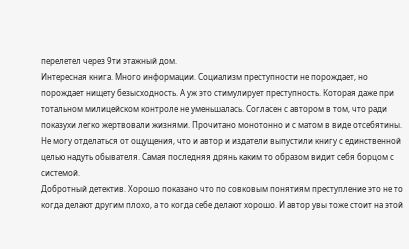перелетел через 9ти этажный дом.
Интересная книга. Много информации. Социализм преступности не порождает, но порождает нищету безысходность. А уж это стимулирует преступность. Которая даже при тотальном милицейском контроле не уменьшалась. Согласен с автором в том, что ради показухи легко жертвовали жизнями. Прочитано монотонно и с матом в виде отсебятины.
Не могу отделаться от ощущения, что и автор и издатели выпустили книгу с единственной целью надуть обывателя. Самая последняя дрянь каким то образом видит себя борцом с системой.
Добротный детектив. Хорошо показано что по совковым понятиям преступление это не то когда делают другим плохо, а то когда себе делают хорошо. И автор увы тоже стоит на этой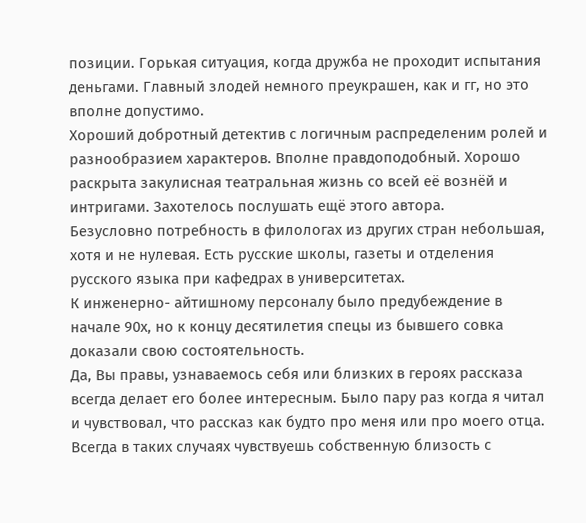позиции. Горькая ситуация, когда дружба не проходит испытания деньгами. Главный злодей немного преукрашен, как и гг, но это вполне допустимо.
Хороший добротный детектив с логичным распределеним ролей и разнообразием характеров. Вполне правдоподобный. Хорошо раскрыта закулисная театральная жизнь со всей её вознёй и интригами. Захотелось послушать ещё этого автора.
Безусловно потребность в филологах из других стран небольшая, хотя и не нулевая. Есть русские школы, газеты и отделения русского языка при кафедрах в университетах.
К инженерно- айтишному персоналу было предубеждение в начале 90х, но к концу десятилетия спецы из бывшего совка доказали свою состоятельность.
Да, Вы правы, узнаваемось себя или близких в героях рассказа всегда делает его более интересным. Было пару раз когда я читал и чувствовал, что рассказ как будто про меня или про моего отца. Всегда в таких случаях чувствуешь собственную близость с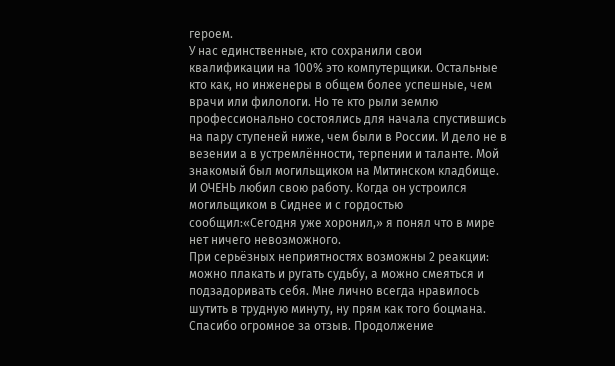героем.
У нас единственные, кто сохранили свои квалификации на 100% это компутерщики. Остальные кто как, но инженеры в общем более успешные, чем врачи или филологи. Но те кто рыли землю профессионально состоялись для начала спустившись на пару ступеней ниже, чем были в России. И дело не в везении а в устремлённости, терпении и таланте. Мой знакомый был могильщиком на Митинском кладбище. И ОЧЕНЬ любил свою работу. Когда он устроился могильщиком в Сиднее и с гордостью сообщил:«Сегодня уже хоронил,» я понял что в мире нет ничего невозможного.
При серьёзных неприятностях возможны 2 реакции: можно плакать и ругать судьбу, а можно смеяться и подзадоривать себя. Мне лично всегда нравилось шутить в трудную минуту, ну прям как того боцмана. Спасибо огромное за отзыв. Продолжение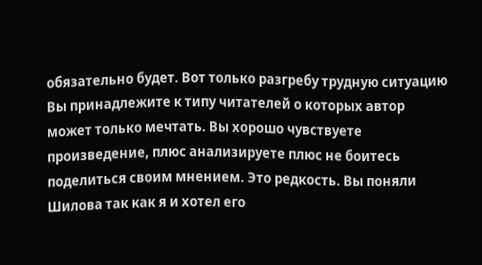обязательно будет. Вот только разгребу трудную ситуацию
Вы принадлежите к типу читателей о которых автор может только мечтать. Вы хорошо чувствуете произведение, плюс анализируете плюс не боитесь поделиться своим мнением. Это редкость. Вы поняли Шилова так как я и хотел его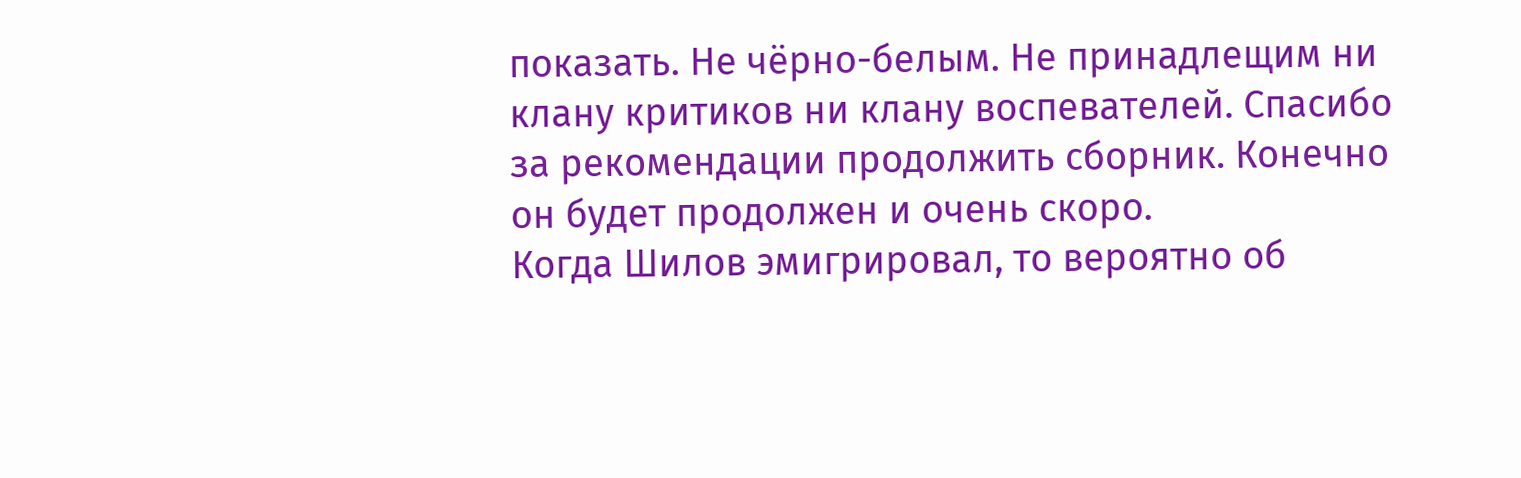показать. Не чёрно-белым. Не принадлещим ни клану критиков ни клану воспевателей. Спасибо за рекомендации продолжить сборник. Конечно он будет продолжен и очень скоро.
Когда Шилов эмигрировал, то вероятно об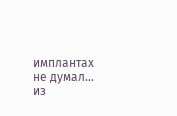имплантах не думал… из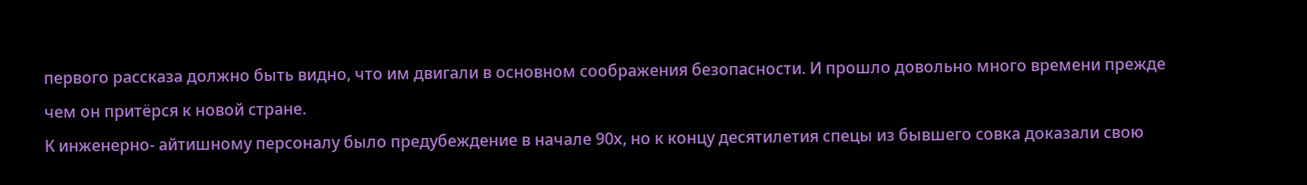первого рассказа должно быть видно, что им двигали в основном соображения безопасности. И прошло довольно много времени прежде чем он притёрся к новой стране.
К инженерно- айтишному персоналу было предубеждение в начале 90х, но к концу десятилетия спецы из бывшего совка доказали свою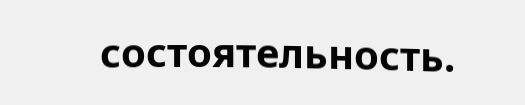состоятельность.